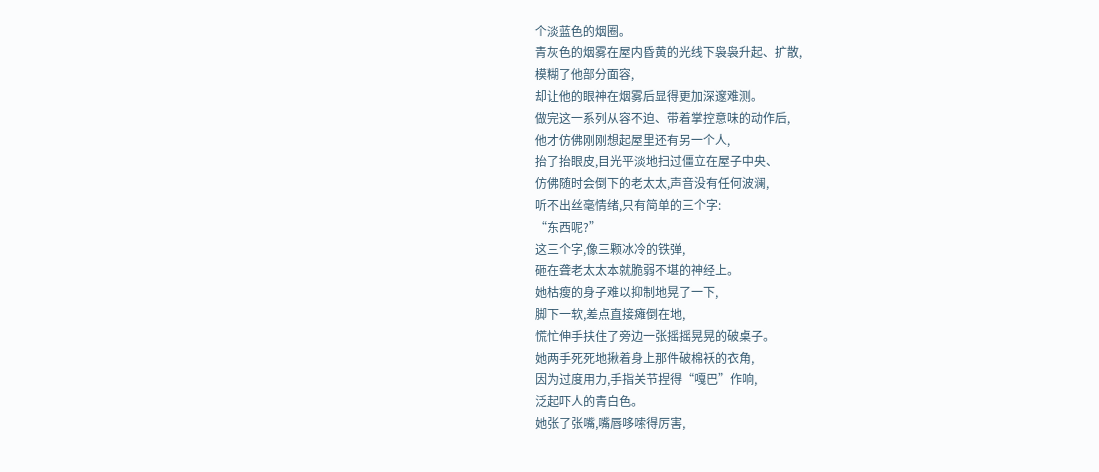个淡蓝色的烟圈。
青灰色的烟雾在屋内昏黄的光线下袅袅升起、扩散,
模糊了他部分面容,
却让他的眼神在烟雾后显得更加深邃难测。
做完这一系列从容不迫、带着掌控意味的动作后,
他才仿佛刚刚想起屋里还有另一个人,
抬了抬眼皮,目光平淡地扫过僵立在屋子中央、
仿佛随时会倒下的老太太,声音没有任何波澜,
听不出丝毫情绪,只有简单的三个字:
“东西呢?”
这三个字,像三颗冰冷的铁弹,
砸在聋老太太本就脆弱不堪的神经上。
她枯瘦的身子难以抑制地晃了一下,
脚下一软,差点直接瘫倒在地,
慌忙伸手扶住了旁边一张摇摇晃晃的破桌子。
她两手死死地揪着身上那件破棉袄的衣角,
因为过度用力,手指关节捏得“嘎巴”作响,
泛起吓人的青白色。
她张了张嘴,嘴唇哆嗦得厉害,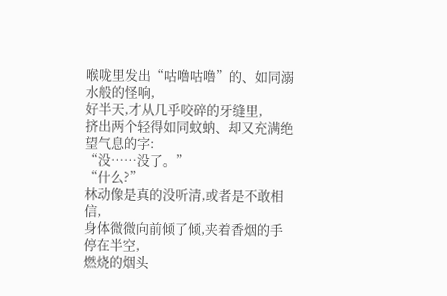喉咙里发出“咕噜咕噜”的、如同溺水般的怪响,
好半天,才从几乎咬碎的牙缝里,
挤出两个轻得如同蚊蚋、却又充满绝望气息的字:
“没……没了。”
“什么?”
林动像是真的没听清,或者是不敢相信,
身体微微向前倾了倾,夹着香烟的手停在半空,
燃烧的烟头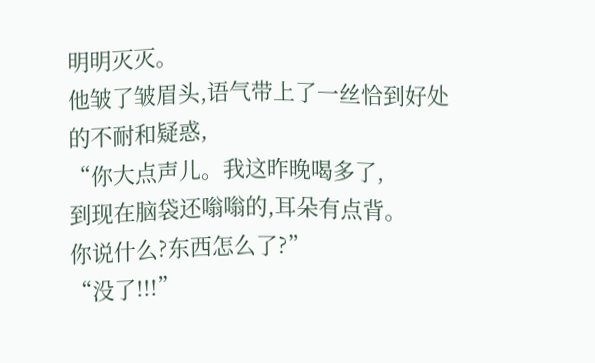明明灭灭。
他皱了皱眉头,语气带上了一丝恰到好处的不耐和疑惑,
“你大点声儿。我这昨晚喝多了,
到现在脑袋还嗡嗡的,耳朵有点背。
你说什么?东西怎么了?”
“没了!!!”